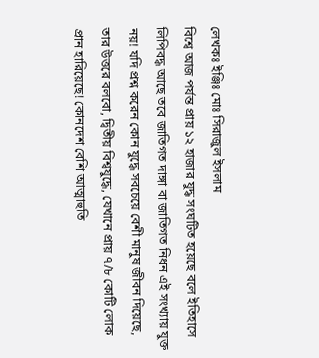লেখকঃ ইঞ্জিঃ মোঃ সিরাজুল ইসলাম
বিশ্বে আজ পর্যন্ত প্রায় ১২ হাজার যুদ্ধ সংঘটিত হয়েছে বলে ইতিহাসে লিপিবদ্ধ আছে তবে জাতিগত দাঙ্গা বা জাতিগত নিধন এই সংখ্যায় যুক্ত নয়! যদি প্রশ্ন করেন কোন যুদ্ধে সবচেয়ে বেশী মানুষ জীবন দিয়েছে, তার উত্তরে বলবো, দ্বিতীয় বিশ্বযুদ্ধে, যেখানে প্রায় ৭/৮ কোটি লোক প্রান হারিয়েছে! কোনদেশ বেশি আত্মাহুতি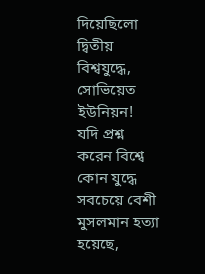দিয়েছিলো দ্বিতীয় বিশ্বযুদ্ধে, সোভিয়েত ইউনিয়ন!
যদি প্রশ্ন করেন বিশ্বে কোন যুদ্ধে সবচেয়ে বেশী মুসলমান হত্যা হয়েছে,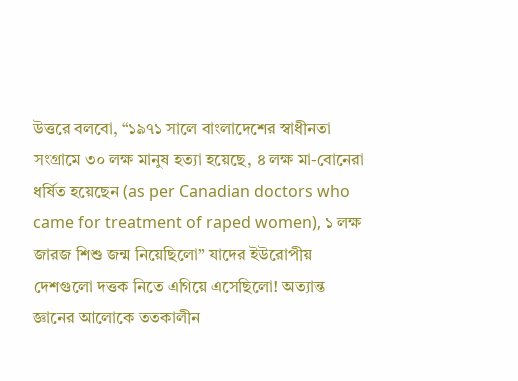উত্তরে বলবো, “১৯৭১ সালে বাংলাদেশের স্বাধীনতা সংগ্রামে ৩০ লক্ষ মানুষ হত্যা হয়েছে, ৪ লক্ষ মা-বোনেরা ধর্ষিত হয়েছেন (as per Canadian doctors who came for treatment of raped women), ১ লক্ষ জারজ শিশু জন্ম নিয়েছিলো” যাদের ইউরোপীয় দেশগুলো দত্তক নিতে এগিয়ে এসেছিলো! অত্যান্ত জ্ঞানের আলোকে ততকালীন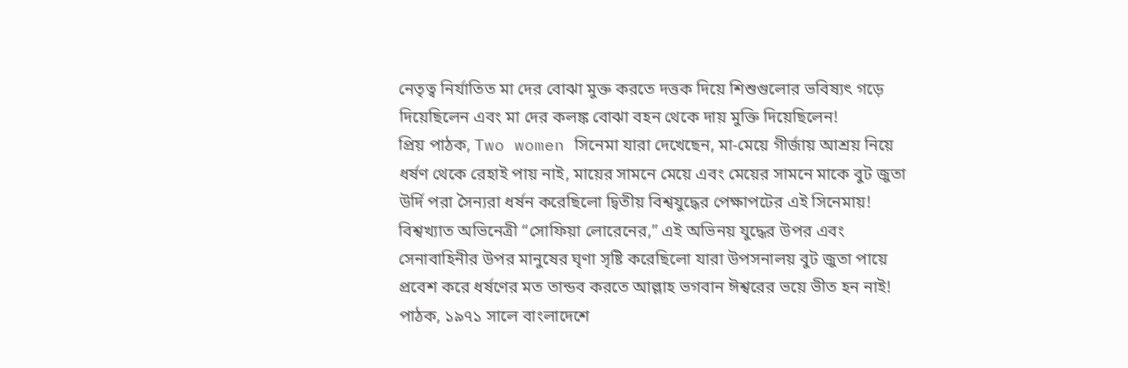নেতৃত্ব নির্যাতিত মা দের বোঝা মুক্ত করতে দত্তক দিয়ে শিশুগুলোর ভবিষ্যৎ গড়ে দিয়েছিলেন এবং মা দের কলঙ্ক বোঝা বহন থেকে দায় মুক্তি দিয়েছিলেন!
প্রিয় পাঠক, Two women সিনেমা যারা দেখেছেন, মা-মেয়ে গীর্জায় আশ্রয় নিয়ে ধর্ষণ থেকে রেহাই পায় নাই, মায়ের সামনে মেয়ে এবং মেয়ের সামনে মাকে বুট জুতা উর্দি পরা সৈন্যরা ধর্ষন করেছিলো দ্বিতীয় বিশ্বযুদ্ধের পেক্ষাপটের এই সিনেমায়! বিশ্বখ্যাত অভিনেত্রী “সোফিয়া লোরেনের,” এই অভিনয় যুদ্ধের উপর এবং সেনাবাহিনীর উপর মানুষের ঘৃণা সৃষ্টি করেছিলো যারা উপসনালয় বুট জুতা পায়ে প্রবেশ করে ধর্ষণের মত তান্ডব করতে আল্লাহ ভগবান ঈশ্বরের ভয়ে ভীত হন নাই!
পাঠক, ১৯৭১ সালে বাংলাদেশে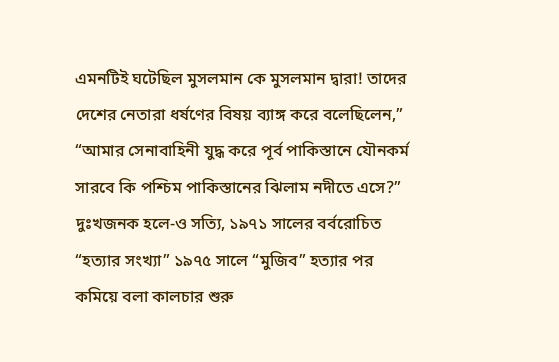এমনটিই ঘটেছিল মুসলমান কে মুসলমান দ্বারা! তাদের দেশের নেতারা ধর্ষণের বিষয় ব্যাঙ্গ করে বলেছিলেন,” “আমার সেনাবাহিনী যুদ্ধ করে পূর্ব পাকিস্তানে যৌনকর্ম সারবে কি পশ্চিম পাকিস্তানের ঝিলাম নদীতে এসে?”
দুঃখজনক হলে-ও সত্যি, ১৯৭১ সালের বর্বরোচিত “হত্যার সংখ্যা” ১৯৭৫ সালে “মুজিব” হত্যার পর কমিয়ে বলা কালচার শুরু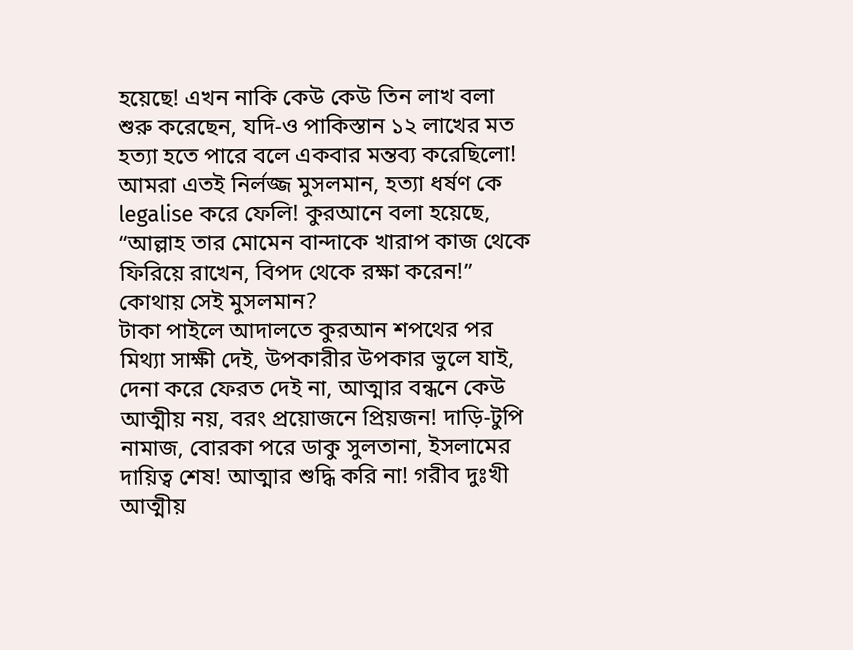হয়েছে! এখন নাকি কেউ কেউ তিন লাখ বলা শুরু করেছেন, যদি-ও পাকিস্তান ১২ লাখের মত হত্যা হতে পারে বলে একবার মন্তব্য করেছিলো!
আমরা এতই নির্লজ্জ মুসলমান, হত্যা ধর্ষণ কে legalise করে ফেলি! কুরআনে বলা হয়েছে, “আল্লাহ তার মোমেন বান্দাকে খারাপ কাজ থেকে ফিরিয়ে রাখেন, বিপদ থেকে রক্ষা করেন!” কোথায় সেই মুসলমান?
টাকা পাইলে আদালতে কুরআন শপথের পর মিথ্যা সাক্ষী দেই, উপকারীর উপকার ভুলে যাই, দেনা করে ফেরত দেই না, আত্মার বন্ধনে কেউ আত্মীয় নয়, বরং প্রয়োজনে প্রিয়জন! দাড়ি-টুপি নামাজ, বোরকা পরে ডাকু সুলতানা, ইসলামের দায়িত্ব শেষ! আত্মার শুদ্ধি করি না! গরীব দুঃখী আত্মীয়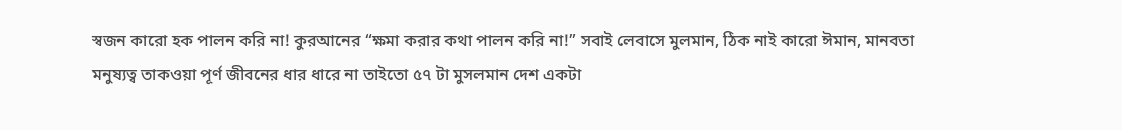স্বজন কারো হক পালন করি না! কুরআনের “ক্ষমা করার কথা পালন করি না!” সবাই লেবাসে মুলমান, ঠিক নাই কারো ঈমান, মানবতা মনুষ্যত্ব তাকওয়া পূর্ণ জীবনের ধার ধারে না তাইতো ৫৭ টা মুসলমান দেশ একটা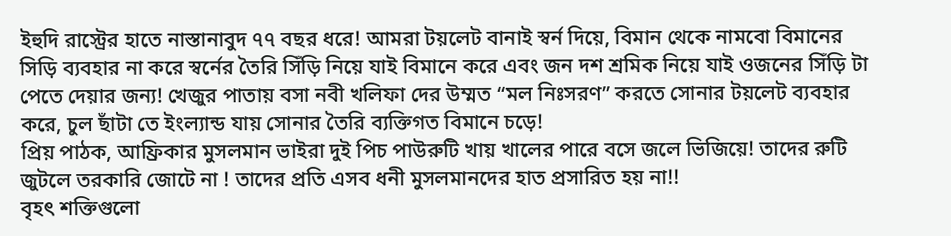ইহুদি রাস্ট্রের হাতে নাস্তানাবুদ ৭৭ বছর ধরে! আমরা টয়লেট বানাই স্বর্ন দিয়ে, বিমান থেকে নামবো বিমানের সিড়ি ব্যবহার না করে স্বর্নের তৈরি সিঁড়ি নিয়ে যাই বিমানে করে এবং জন দশ শ্রমিক নিয়ে যাই ওজনের সিঁড়ি টা পেতে দেয়ার জন্য! খেজুর পাতায় বসা নবী খলিফা দের উম্মত “মল নিঃসরণ” করতে সোনার টয়লেট ব্যবহার করে, চুল ছাঁটা তে ইংল্যান্ড যায় সোনার তৈরি ব্যক্তিগত বিমানে চড়ে!
প্রিয় পাঠক, আফ্রিকার মুসলমান ভাইরা দুই পিচ পাউরুটি খায় খালের পারে বসে জলে ভিজিয়ে! তাদের রুটি জুটলে তরকারি জোটে না ! তাদের প্রতি এসব ধনী মুসলমানদের হাত প্রসারিত হয় না!!
বৃহৎ শক্তিগুলো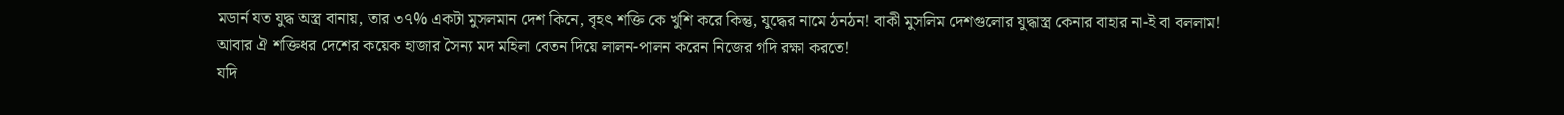মডার্ন যত যুদ্ধ অস্ত্র বানায়, তার ৩৭% একটা মুসলমান দেশ কিনে, বৃহৎ শক্তি কে খুশি করে কিন্তু, যুদ্ধের নামে ঠনঠন! বাকী মুসলিম দেশগুলোর যুদ্ধাস্ত্র কেনার বাহার না-ই বা বললাম!
আবার ঐ শক্তিধর দেশের কয়েক হাজার সৈন্য মদ মহিলা বেতন দিয়ে লালন-পালন করেন নিজের গদি রক্ষা করতে!
যদি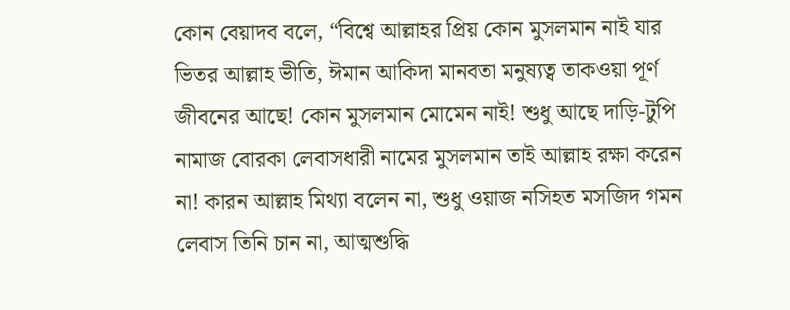কোন বেয়াদব বলে, “বিশ্বে আল্লাহর প্রিয় কোন মুসলমান নাই যার ভিতর আল্লাহ ভীতি, ঈমান আকিদা মানবতা মনুষ্যত্ব তাকওয়া পূর্ণ জীবনের আছে! কোন মুসলমান মোমেন নাই! শুধু আছে দাড়ি-টুপি নামাজ বোরকা লেবাসধারী নামের মুসলমান তাই আল্লাহ রক্ষা করেন না! কারন আল্লাহ মিথ্যা বলেন না, শুধু ওয়াজ নসিহত মসজিদ গমন লেবাস তিনি চান না, আত্মশুদ্ধি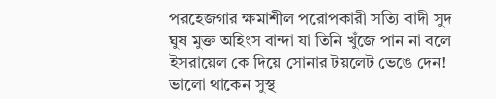পরহেজগার ক্ষমাশীল পরোপকারী সত্যি বাদী সুদ ঘুষ মুক্ত অহিংস বান্দা যা তিনি খুঁজে পান না বলে ইসরায়েল কে দিয়ে সোনার টয়লেট ভেঙে দেন!
ভালো থাকেন সুস্থ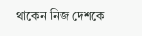থাকেন নিজ দেশকে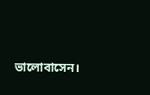ভালোবাসেন।